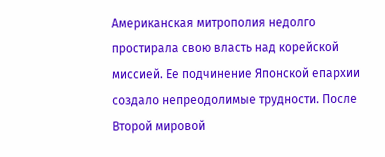Американская митрополия недолго простирала свою власть над корейской миссией. Ее подчинение Японской епархии создало непреодолимые трудности. После Второй мировой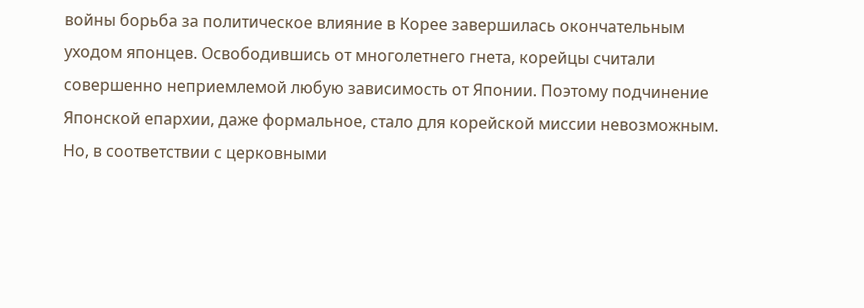войны борьба за политическое влияние в Корее завершилась окончательным уходом японцев. Освободившись от многолетнего гнета, корейцы считали совершенно неприемлемой любую зависимость от Японии. Поэтому подчинение Японской епархии, даже формальное, стало для корейской миссии невозможным. Но, в соответствии с церковными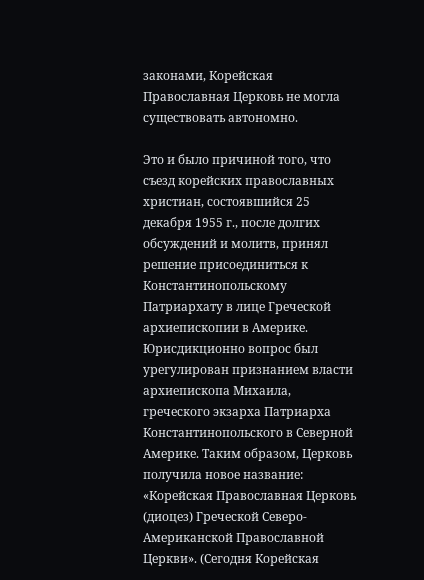законами, Корейская Православная Церковь не могла существовать автономно.

Это и было причиной того, что съезд корейских православных христиан, состоявшийся 25 декабря 1955 г., после долгих обсуждений и молитв, принял решение присоединиться к Константинопольскому Патриархату в лице Греческой архиепископии в Америке. Юрисдикционно вопрос был урегулирован признанием власти архиепископа Михаила, греческого экзарха Патриарха Константинопольского в Северной Америке. Таким образом, Церковь получила новое название: «Корейская Православная Церковь (диоцез) Греческой Северо-Американской Православной Церкви». (Сегодня Корейская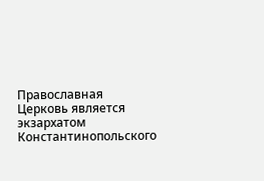Православная Церковь является экзархатом Константинопольского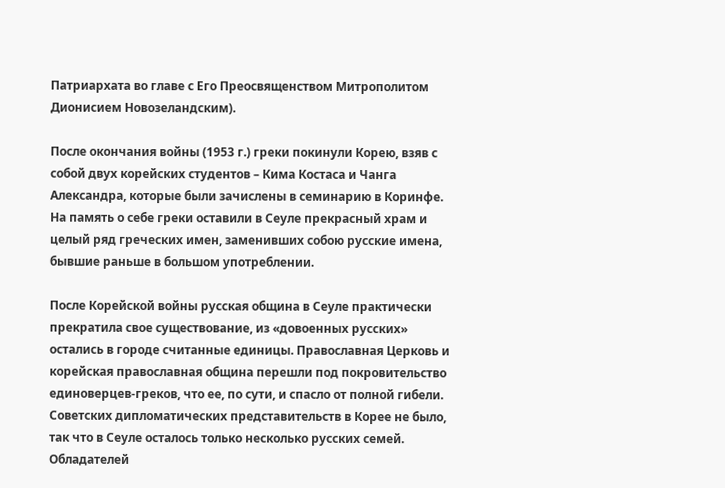Патриархата во главе с Его Преосвященством Митрополитом Дионисием Новозеландским).

После окончания войны (1953 г.) греки покинули Корею, взяв с собой двух корейских студентов – Кима Костаса и Чанга Александра, которые были зачислены в семинарию в Коринфе. На память о себе греки оставили в Сеуле прекрасный храм и целый ряд греческих имен, заменивших собою русские имена, бывшие раньше в большом употреблении.

После Корейской войны русская община в Сеуле практически прекратила свое существование, из «довоенных русских» остались в городе считанные единицы. Православная Церковь и корейская православная община перешли под покровительство единоверцев-греков, что ее, по сути, и спасло от полной гибели. Советских дипломатических представительств в Корее не было, так что в Сеуле осталось только несколько русских семей. Обладателей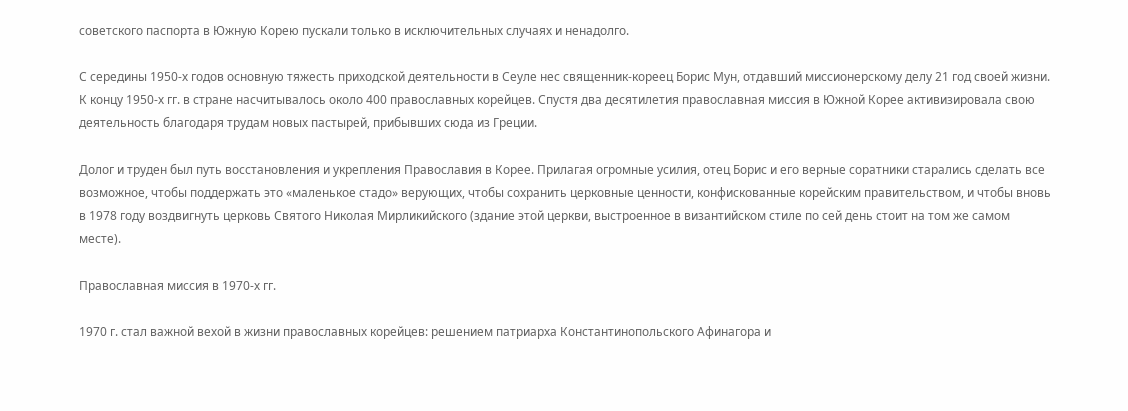советского паспорта в Южную Корею пускали только в исключительных случаях и ненадолго.

С середины 1950-х годов основную тяжесть приходской деятельности в Сеуле нес священник-кореец Борис Мун, отдавший миссионерскому делу 21 год своей жизни. К концу 1950-х гг. в стране насчитывалось около 400 православных корейцев. Спустя два десятилетия православная миссия в Южной Корее активизировала свою деятельность благодаря трудам новых пастырей, прибывших сюда из Греции.

Долог и труден был путь восстановления и укрепления Православия в Корее. Прилагая огромные усилия, отец Борис и его верные соратники старались сделать все возможное, чтобы поддержать это «маленькое стадо» верующих, чтобы сохранить церковные ценности, конфискованные корейским правительством, и чтобы вновь в 1978 году воздвигнуть церковь Святого Николая Мирликийского (здание этой церкви, выстроенное в византийском стиле по сей день стоит на том же самом месте).

Православная миссия в 1970-х гг.

1970 г. стал важной вехой в жизни православных корейцев: решением патриарха Константинопольского Афинагора и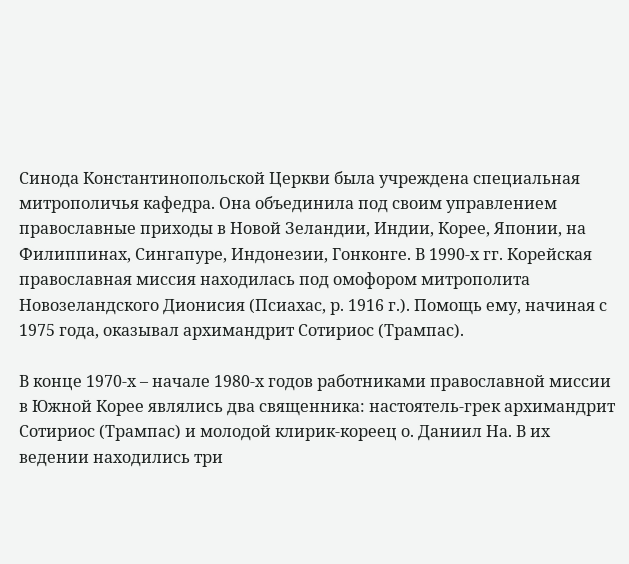Синода Константинопольской Церкви была учреждена специальная митрополичья кафедра. Она объединила под своим управлением православные приходы в Новой Зеландии, Индии, Корее, Японии, на Филиппинах, Сингапуре, Индонезии, Гонконге. В 1990-х гг. Корейская православная миссия находилась под омофором митрополита Новозеландского Дионисия (Псиахас, р. 1916 г.). Помощь ему, начиная с 1975 года, оказывал архимандрит Сотириос (Трампас).

В конце 1970-х – начале 1980-х годов работниками православной миссии в Южной Корее являлись два священника: настоятель-грек архимандрит Сотириос (Трампас) и молодой клирик-кореец о. Даниил На. В их ведении находились три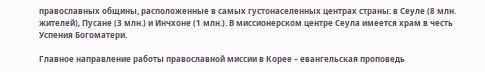православных общины, расположенные в самых густонаселенных центрах страны: в Сеуле (8 млн. жителей), Пусане (3 млн.) и Инчхоне (1 млн.). В миссионерском центре Сеула имеется храм в честь Успения Богоматери.

Главное направление работы православной миссии в Корее – евангельская проповедь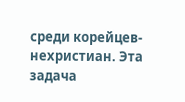среди корейцев-нехристиан. Эта задача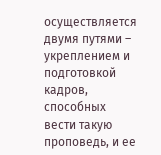осуществляется двумя путями – укреплением и подготовкой кадров, способных вести такую проповедь, и ее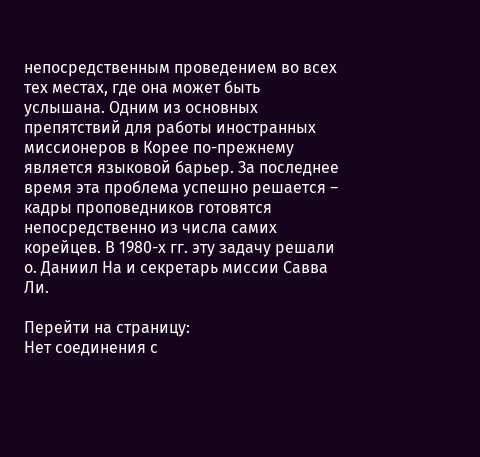непосредственным проведением во всех тех местах, где она может быть услышана. Одним из основных препятствий для работы иностранных миссионеров в Корее по-прежнему является языковой барьер. За последнее время эта проблема успешно решается – кадры проповедников готовятся непосредственно из числа самих корейцев. В 1980-х гг. эту задачу решали о. Даниил На и секретарь миссии Савва Ли.

Перейти на страницу:
Нет соединения с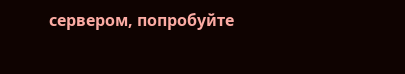сервером, попробуйте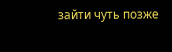зайти чуть позже